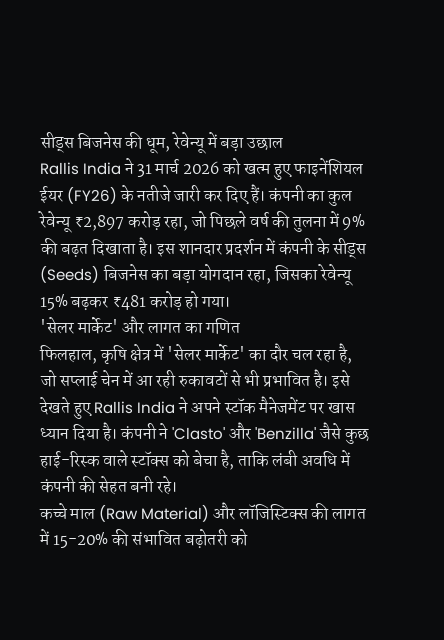सीड्स बिजनेस की धूम, रेवेन्यू में बड़ा उछाल
Rallis India ने 31 मार्च 2026 को खत्म हुए फाइनेंशियल ईयर (FY26) के नतीजे जारी कर दिए हैं। कंपनी का कुल रेवेन्यू ₹2,897 करोड़ रहा, जो पिछले वर्ष की तुलना में 9% की बढ़त दिखाता है। इस शानदार प्रदर्शन में कंपनी के सीड्स (Seeds) बिजनेस का बड़ा योगदान रहा, जिसका रेवेन्यू 15% बढ़कर ₹481 करोड़ हो गया।
'सेलर मार्केट' और लागत का गणित
फिलहाल, कृषि क्षेत्र में 'सेलर मार्केट' का दौर चल रहा है, जो सप्लाई चेन में आ रही रुकावटों से भी प्रभावित है। इसे देखते हुए Rallis India ने अपने स्टॉक मैनेजमेंट पर खास ध्यान दिया है। कंपनी ने 'Clasto' और 'Benzilla' जैसे कुछ हाई-रिस्क वाले स्टॉक्स को बेचा है, ताकि लंबी अवधि में कंपनी की सेहत बनी रहे।
कच्चे माल (Raw Material) और लॉजिस्टिक्स की लागत में 15-20% की संभावित बढ़ोतरी को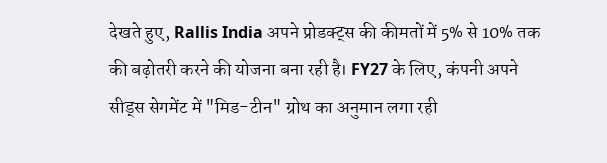देखते हुए, Rallis India अपने प्रोडक्ट्स की कीमतों में 5% से 10% तक की बढ़ोतरी करने की योजना बना रही है। FY27 के लिए, कंपनी अपने सीड्स सेगमेंट में "मिड-टीन" ग्रोथ का अनुमान लगा रही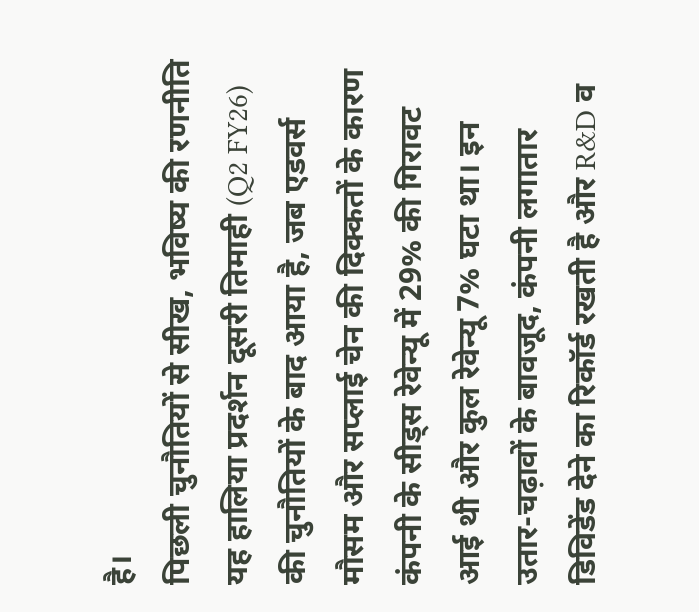है।
पिछली चुनौतियों से सीख, भविष्य की रणनीति
यह हालिया प्रदर्शन दूसरी तिमाही (Q2 FY26) की चुनौतियों के बाद आया है, जब एडवर्स मौसम और सप्लाई चेन की दिक्कतों के कारण कंपनी के सीड्स रेवेन्यू में 29% की गिरावट आई थी और कुल रेवेन्यू 7% घटा था। इन उतार-चढ़ावों के बावजूद, कंपनी लगातार डिविडेंड देने का रिकॉर्ड रखती है और R&D व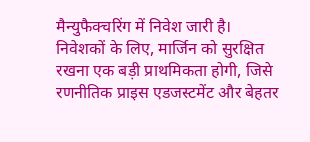मैन्युफैक्चरिंग में निवेश जारी है।
निवेशकों के लिए, मार्जिन को सुरक्षित रखना एक बड़ी प्राथमिकता होगी, जिसे रणनीतिक प्राइस एडजस्टमेंट और बेहतर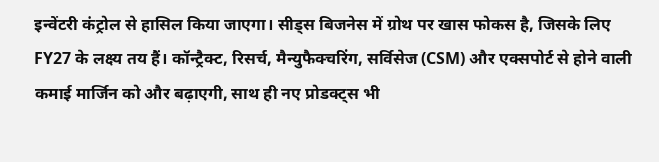इन्वेंटरी कंट्रोल से हासिल किया जाएगा। सीड्स बिजनेस में ग्रोथ पर खास फोकस है, जिसके लिए FY27 के लक्ष्य तय हैं। कॉन्ट्रैक्ट, रिसर्च, मैन्युफैक्चरिंग, सर्विसेज (CSM) और एक्सपोर्ट से होने वाली कमाई मार्जिन को और बढ़ाएगी, साथ ही नए प्रोडक्ट्स भी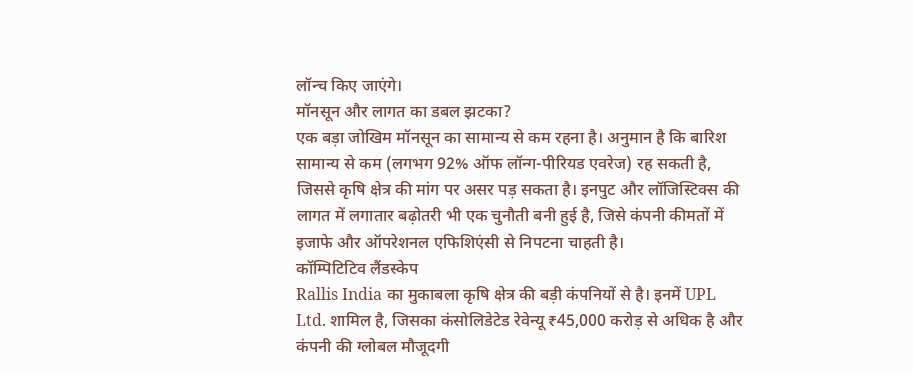लॉन्च किए जाएंगे।
मॉनसून और लागत का डबल झटका?
एक बड़ा जोखिम मॉनसून का सामान्य से कम रहना है। अनुमान है कि बारिश सामान्य से कम (लगभग 92% ऑफ लॉन्ग-पीरियड एवरेज) रह सकती है, जिससे कृषि क्षेत्र की मांग पर असर पड़ सकता है। इनपुट और लॉजिस्टिक्स की लागत में लगातार बढ़ोतरी भी एक चुनौती बनी हुई है, जिसे कंपनी कीमतों में इजाफे और ऑपरेशनल एफिशिएंसी से निपटना चाहती है।
कॉम्पिटिटिव लैंडस्केप
Rallis India का मुकाबला कृषि क्षेत्र की बड़ी कंपनियों से है। इनमें UPL Ltd. शामिल है, जिसका कंसोलिडेटेड रेवेन्यू ₹45,000 करोड़ से अधिक है और कंपनी की ग्लोबल मौजूदगी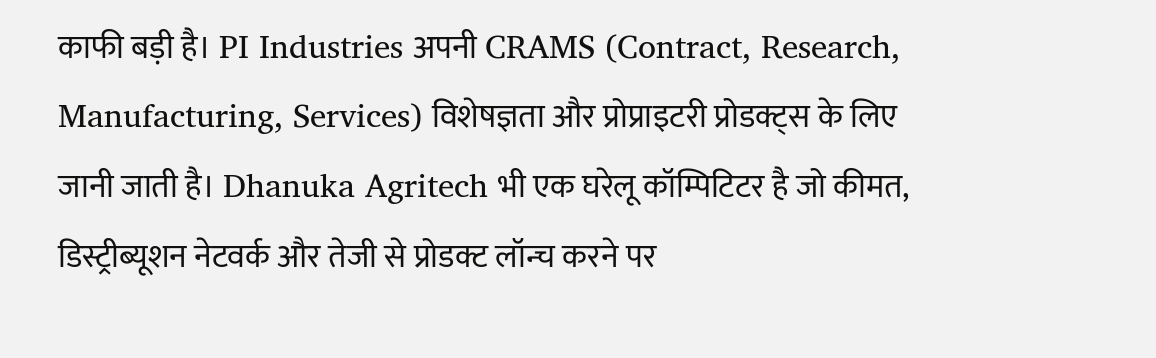काफी बड़ी है। PI Industries अपनी CRAMS (Contract, Research, Manufacturing, Services) विशेषज्ञता और प्रोप्राइटरी प्रोडक्ट्स के लिए जानी जाती है। Dhanuka Agritech भी एक घरेलू कॉम्पिटिटर है जो कीमत, डिस्ट्रीब्यूशन नेटवर्क और तेजी से प्रोडक्ट लॉन्च करने पर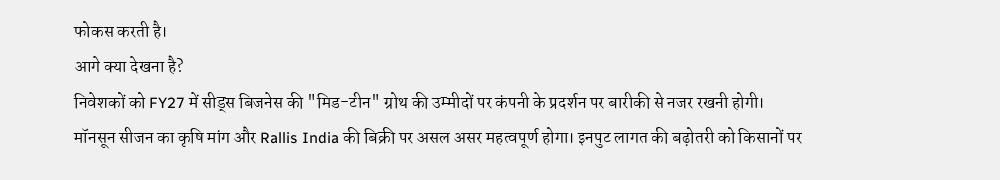फोकस करती है।
आगे क्या देखना है?
निवेशकों को FY27 में सीड्स बिजनेस की "मिड-टीन" ग्रोथ की उम्मीदों पर कंपनी के प्रदर्शन पर बारीकी से नजर रखनी होगी। मॉनसून सीजन का कृषि मांग और Rallis India की बिक्री पर असल असर महत्वपूर्ण होगा। इनपुट लागत की बढ़ोतरी को किसानों पर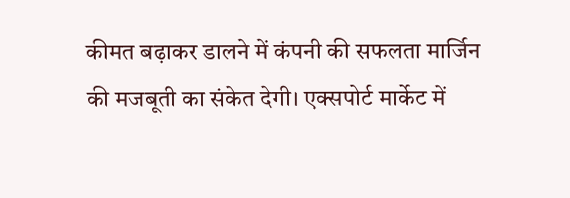कीमत बढ़ाकर डालने में कंपनी की सफलता मार्जिन की मजबूती का संकेत देगी। एक्सपोर्ट मार्केट में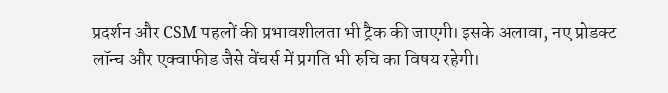प्रदर्शन और CSM पहलों की प्रभावशीलता भी ट्रैक की जाएगी। इसके अलावा, नए प्रोडक्ट लॉन्च और एक्वाफीड जैसे वेंचर्स में प्रगति भी रुचि का विषय रहेगी।